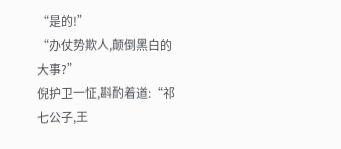“是的!”
“办仗势欺人,颠倒黑白的大事?”
倪护卫一怔,斟酌着道:“祁七公子,王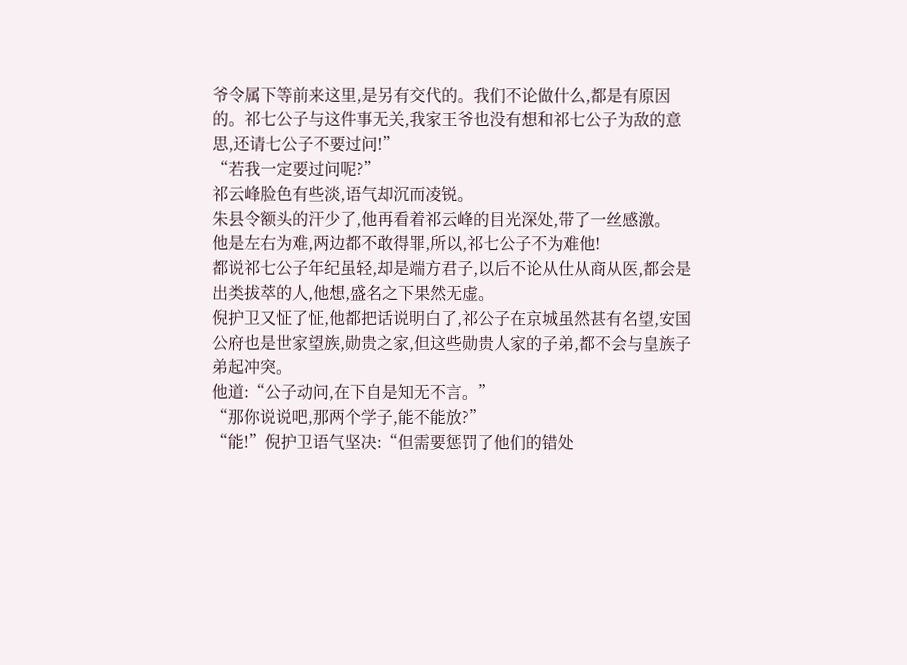爷令属下等前来这里,是另有交代的。我们不论做什么,都是有原因的。祁七公子与这件事无关,我家王爷也没有想和祁七公子为敌的意思,还请七公子不要过问!”
“若我一定要过问呢?”
祁云峰脸色有些淡,语气却沉而凌锐。
朱县令额头的汗少了,他再看着祁云峰的目光深处,带了一丝感激。
他是左右为难,两边都不敢得罪,所以,祁七公子不为难他!
都说祁七公子年纪虽轻,却是端方君子,以后不论从仕从商从医,都会是出类拔萃的人,他想,盛名之下果然无虚。
倪护卫又怔了怔,他都把话说明白了,祁公子在京城虽然甚有名望,安国公府也是世家望族,勋贵之家,但这些勋贵人家的子弟,都不会与皇族子弟起冲突。
他道:“公子动问,在下自是知无不言。”
“那你说说吧,那两个学子,能不能放?”
“能!”倪护卫语气坚决:“但需要惩罚了他们的错处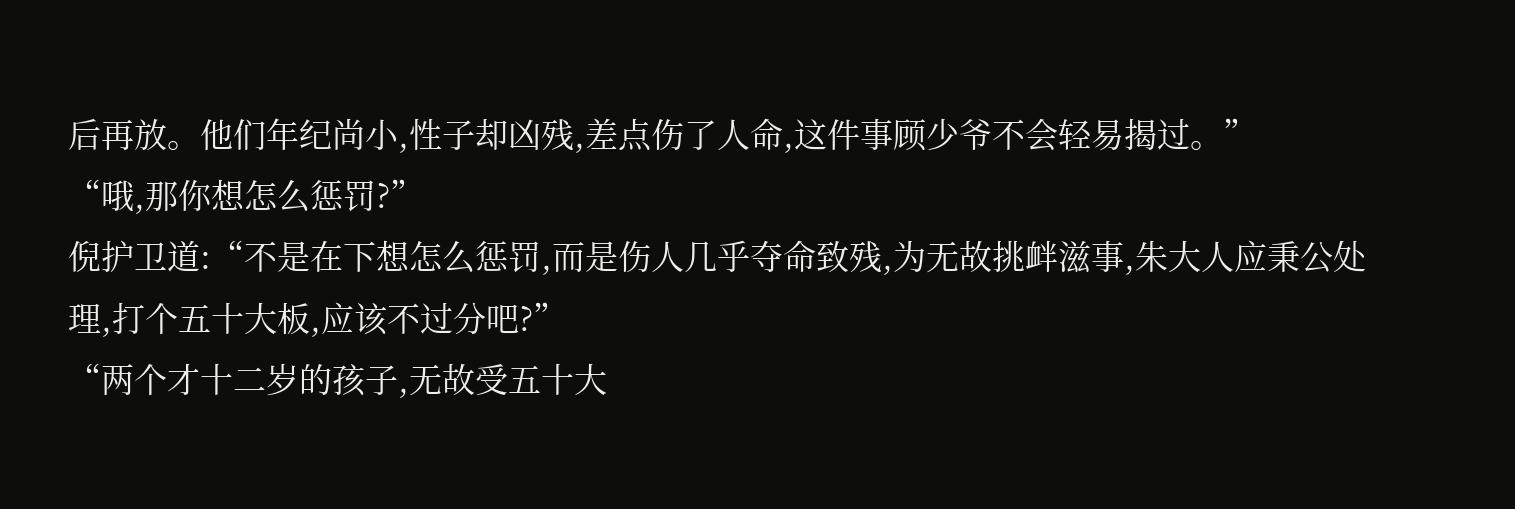后再放。他们年纪尚小,性子却凶残,差点伤了人命,这件事顾少爷不会轻易揭过。”
“哦,那你想怎么惩罚?”
倪护卫道:“不是在下想怎么惩罚,而是伤人几乎夺命致残,为无故挑衅滋事,朱大人应秉公处理,打个五十大板,应该不过分吧?”
“两个才十二岁的孩子,无故受五十大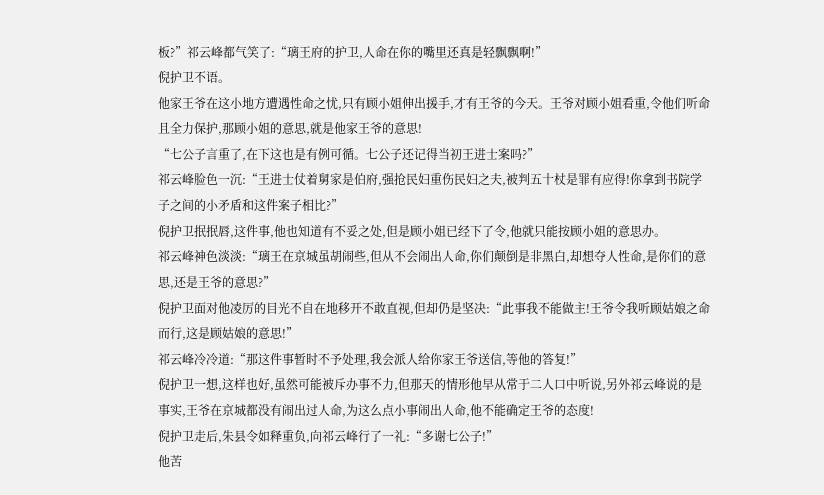板?”祁云峰都气笑了:“璃王府的护卫,人命在你的嘴里还真是轻飘飘啊!”
倪护卫不语。
他家王爷在这小地方遭遇性命之忧,只有顾小姐伸出援手,才有王爷的今天。王爷对顾小姐看重,令他们听命且全力保护,那顾小姐的意思,就是他家王爷的意思!
“七公子言重了,在下这也是有例可循。七公子还记得当初王进士案吗?”
祁云峰脸色一沉:“王进士仗着舅家是伯府,强抢民妇重伤民妇之夫,被判五十杖是罪有应得!你拿到书院学子之间的小矛盾和这件案子相比?”
倪护卫抿抿唇,这件事,他也知道有不妥之处,但是顾小姐已经下了令,他就只能按顾小姐的意思办。
祁云峰神色淡淡:“璃王在京城虽胡闹些,但从不会闹出人命,你们颠倒是非黑白,却想夺人性命,是你们的意思,还是王爷的意思?”
倪护卫面对他凌厉的目光不自在地移开不敢直视,但却仍是坚决:“此事我不能做主!王爷令我听顾姑娘之命而行,这是顾姑娘的意思!”
祁云峰冷冷道:“那这件事暂时不予处理,我会派人给你家王爷送信,等他的答复!”
倪护卫一想,这样也好,虽然可能被斥办事不力,但那天的情形他早从常于二人口中听说,另外祁云峰说的是事实,王爷在京城都没有闹出过人命,为这么点小事闹出人命,他不能确定王爷的态度!
倪护卫走后,朱县令如释重负,向祁云峰行了一礼:“多谢七公子!”
他苦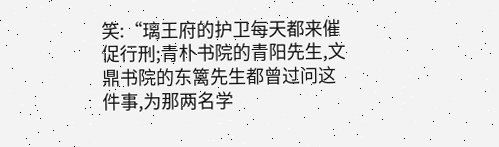笑:“璃王府的护卫每天都来催促行刑;青朴书院的青阳先生,文鼎书院的东篱先生都曾过问这件事,为那两名学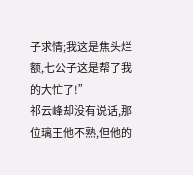子求情;我这是焦头烂额,七公子这是帮了我的大忙了!”
祁云峰却没有说话,那位璃王他不熟,但他的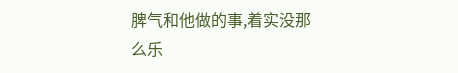脾气和他做的事,着实没那么乐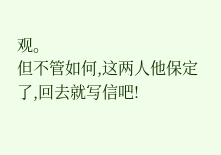观。
但不管如何,这两人他保定了,回去就写信吧!